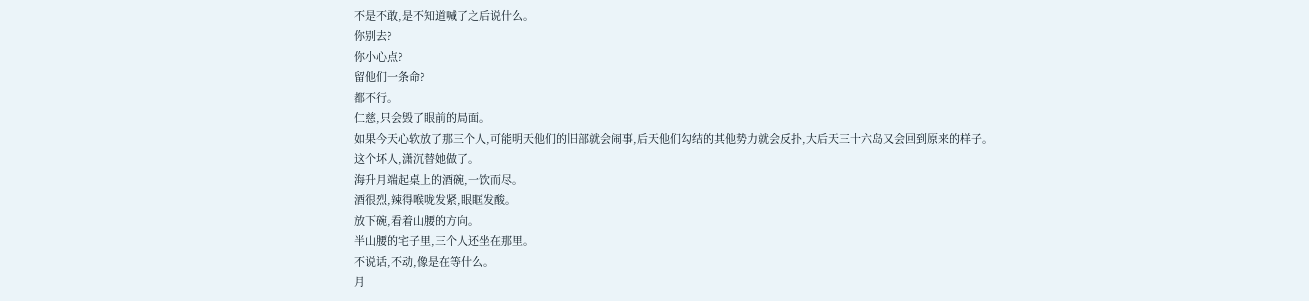不是不敢,是不知道喊了之后说什么。
你别去?
你小心点?
留他们一条命?
都不行。
仁慈,只会毁了眼前的局面。
如果今天心软放了那三个人,可能明天他们的旧部就会闹事,后天他们勾结的其他势力就会反扑,大后天三十六岛又会回到原来的样子。
这个坏人,潇沉替她做了。
海升月端起桌上的酒碗,一饮而尽。
酒很烈,辣得喉咙发紧,眼眶发酸。
放下碗,看着山腰的方向。
半山腰的宅子里,三个人还坐在那里。
不说话,不动,像是在等什么。
月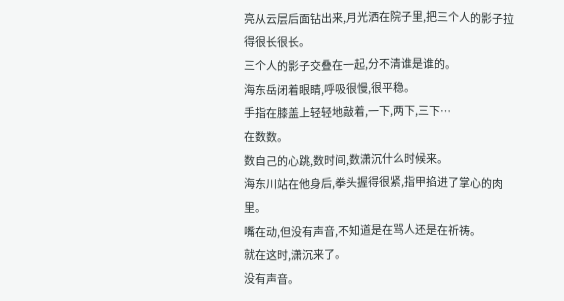亮从云层后面钻出来,月光洒在院子里,把三个人的影子拉得很长很长。
三个人的影子交叠在一起,分不清谁是谁的。
海东岳闭着眼睛,呼吸很慢,很平稳。
手指在膝盖上轻轻地敲着,一下,两下,三下…
在数数。
数自己的心跳,数时间,数潇沉什么时候来。
海东川站在他身后,拳头握得很紧,指甲掐进了掌心的肉里。
嘴在动,但没有声音,不知道是在骂人还是在祈祷。
就在这时,潇沉来了。
没有声音。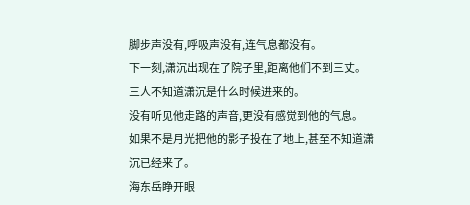脚步声没有,呼吸声没有,连气息都没有。
下一刻,潇沉出现在了院子里,距离他们不到三丈。
三人不知道潇沉是什么时候进来的。
没有听见他走路的声音,更没有感觉到他的气息。
如果不是月光把他的影子投在了地上,甚至不知道潇沉已经来了。
海东岳睁开眼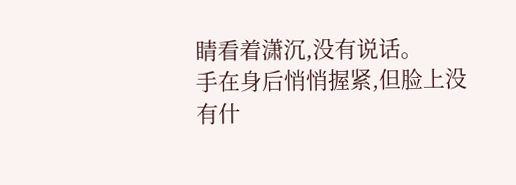睛看着潇沉,没有说话。
手在身后悄悄握紧,但脸上没有什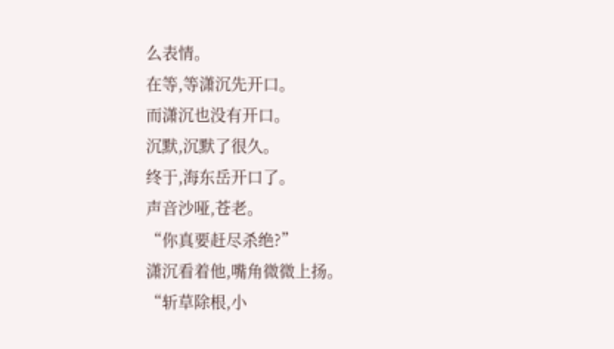么表情。
在等,等潇沉先开口。
而潇沉也没有开口。
沉默,沉默了很久。
终于,海东岳开口了。
声音沙哑,苍老。
“你真要赶尽杀绝?”
潇沉看着他,嘴角微微上扬。
“斩草除根,小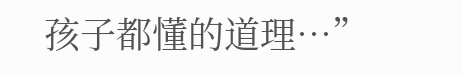孩子都懂的道理…”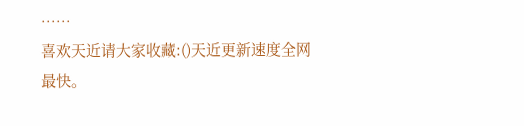……
喜欢天近请大家收藏:()天近更新速度全网最快。